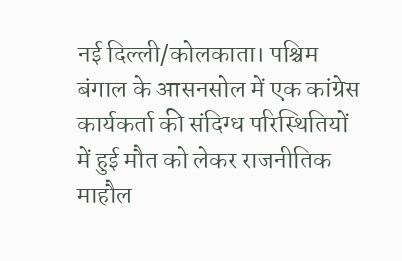नई दिल्ली/कोलकाता। पश्चिम बंगाल के आसनसोल में एक कांग्रेस कार्यकर्ता की संदिग्ध परिस्थितियों में हुई मौत को लेकर राजनीतिक माहौल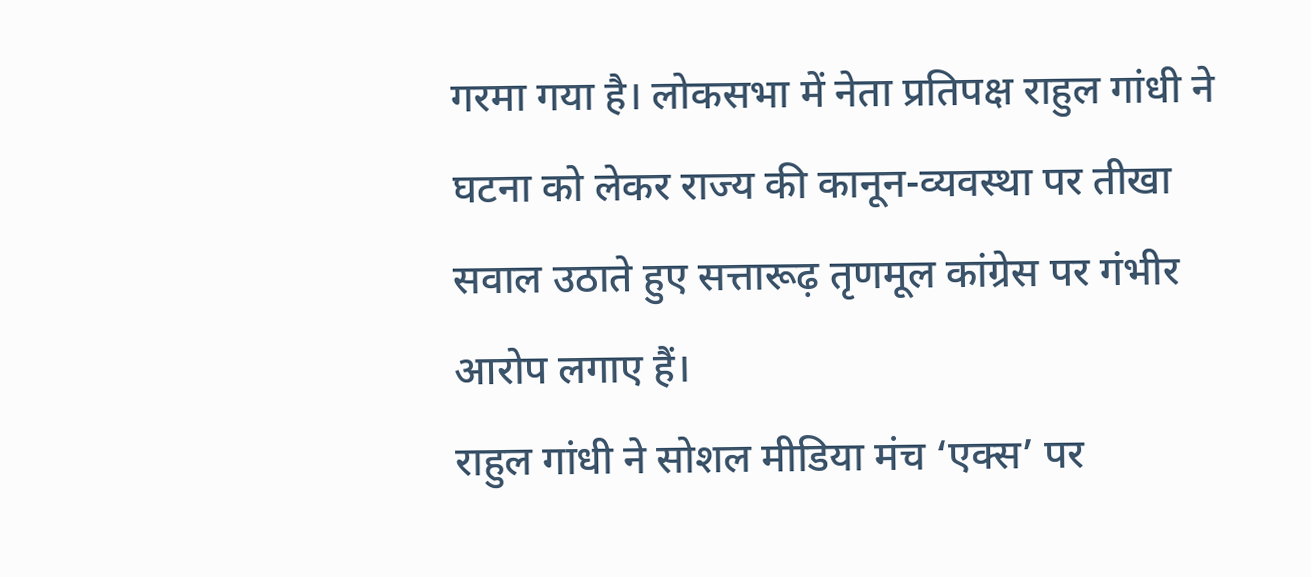गरमा गया है। लोकसभा में नेता प्रतिपक्ष राहुल गांधी ने घटना को लेकर राज्य की कानून-व्यवस्था पर तीखा सवाल उठाते हुए सत्तारूढ़ तृणमूल कांग्रेस पर गंभीर आरोप लगाए हैं।
राहुल गांधी ने सोशल मीडिया मंच ‘एक्स’ पर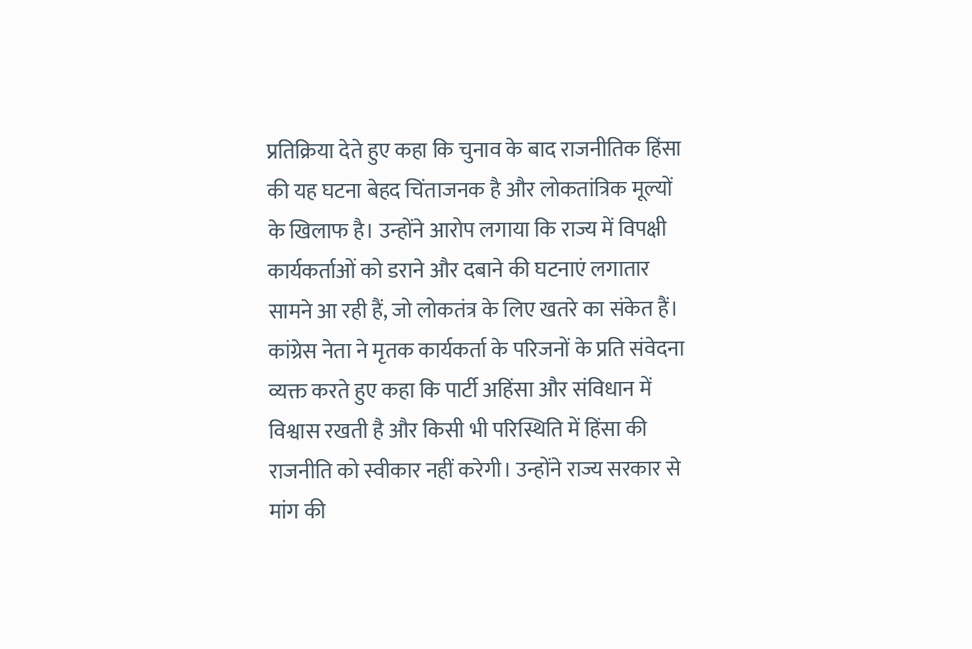प्रतिक्रिया देते हुए कहा कि चुनाव के बाद राजनीतिक हिंसा की यह घटना बेहद चिंताजनक है और लोकतांत्रिक मूल्यों के खिलाफ है। उन्होंने आरोप लगाया कि राज्य में विपक्षी कार्यकर्ताओं को डराने और दबाने की घटनाएं लगातार सामने आ रही हैं, जो लोकतंत्र के लिए खतरे का संकेत हैं।
कांग्रेस नेता ने मृतक कार्यकर्ता के परिजनों के प्रति संवेदना व्यक्त करते हुए कहा कि पार्टी अहिंसा और संविधान में विश्वास रखती है और किसी भी परिस्थिति में हिंसा की राजनीति को स्वीकार नहीं करेगी। उन्होंने राज्य सरकार से मांग की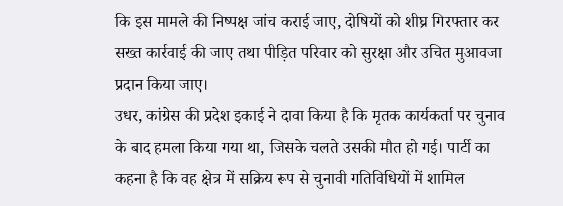कि इस मामले की निष्पक्ष जांच कराई जाए, दोषियों को शीघ्र गिरफ्तार कर सख्त कार्रवाई की जाए तथा पीड़ित परिवार को सुरक्षा और उचित मुआवजा प्रदान किया जाए।
उधर, कांग्रेस की प्रदेश इकाई ने दावा किया है कि मृतक कार्यकर्ता पर चुनाव के बाद हमला किया गया था, जिसके चलते उसकी मौत हो गई। पार्टी का कहना है कि वह क्षेत्र में सक्रिय रूप से चुनावी गतिविधियों में शामिल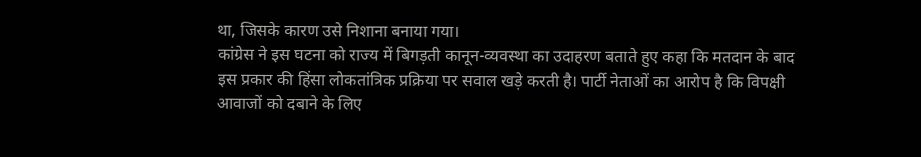था, जिसके कारण उसे निशाना बनाया गया।
कांग्रेस ने इस घटना को राज्य में बिगड़ती कानून-व्यवस्था का उदाहरण बताते हुए कहा कि मतदान के बाद इस प्रकार की हिंसा लोकतांत्रिक प्रक्रिया पर सवाल खड़े करती है। पार्टी नेताओं का आरोप है कि विपक्षी आवाजों को दबाने के लिए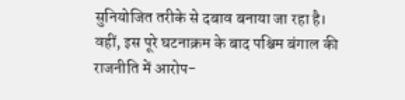सुनियोजित तरीके से दबाव बनाया जा रहा है।
वहीं, इस पूरे घटनाक्रम के बाद पश्चिम बंगाल की राजनीति में आरोप-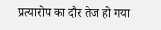प्रत्यारोप का दौर तेज हो गया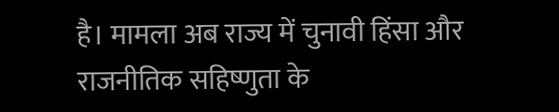है। मामला अब राज्य में चुनावी हिंसा और राजनीतिक सहिष्णुता के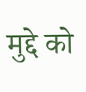मुद्दे को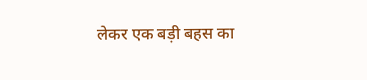लेकर एक बड़ी बहस का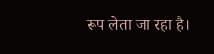रूप लेता जा रहा है।